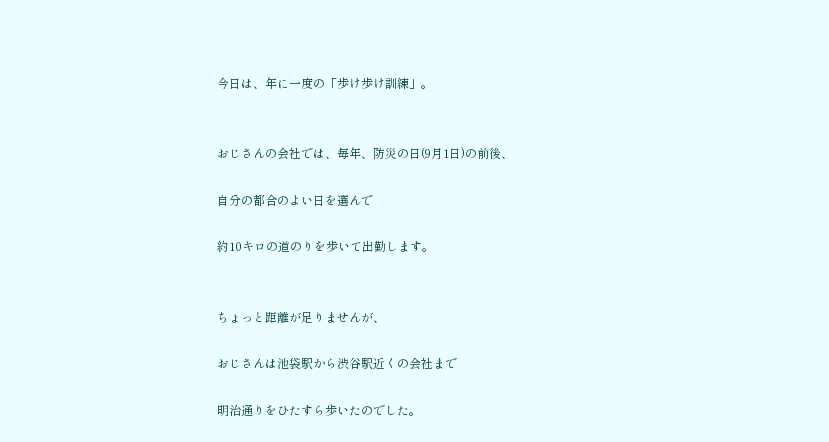今日は、年に一度の「歩け歩け訓練」。


おじさんの会社では、毎年、防災の日(9月1日)の前後、

自分の都合のよい日を選んで

約10キロの道のりを歩いて出勤します。


ちょっと距離が足りませんが、

おじさんは池袋駅から渋谷駅近くの会社まで

明治通りをひたすら歩いたのでした。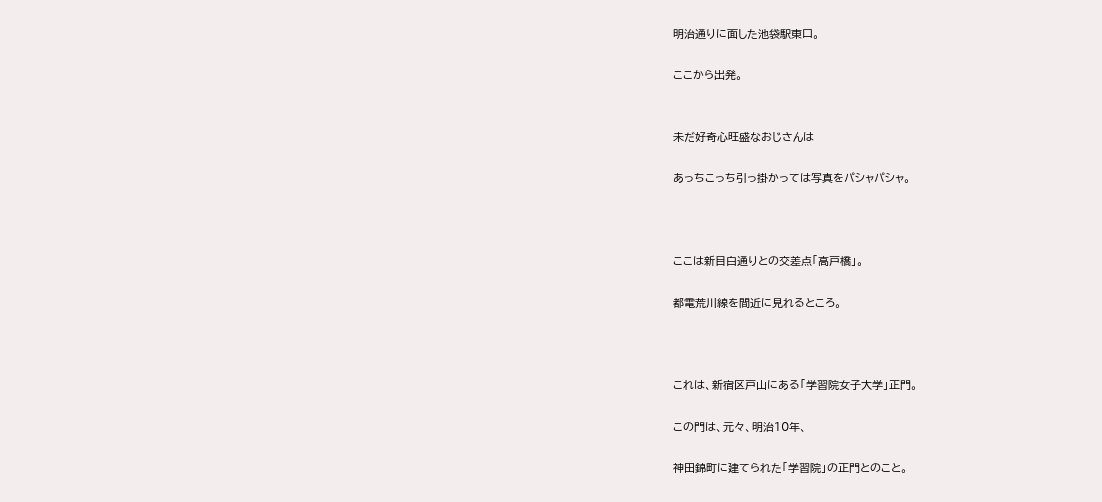明治通りに面した池袋駅東口。

ここから出発。


未だ好奇心旺盛なおじさんは

あっちこっち引っ掛かっては写真をパシャパシャ。



ここは新目白通りとの交差点「高戸橋」。

都電荒川線を間近に見れるところ。



これは、新宿区戸山にある「学習院女子大学」正門。

この門は、元々、明治10年、

神田錦町に建てられた「学習院」の正門とのこと。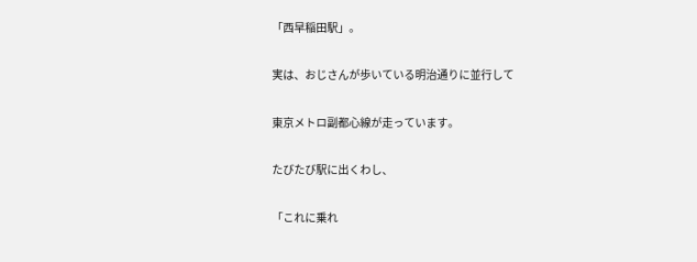「西早稲田駅」。

実は、おじさんが歩いている明治通りに並行して

東京メトロ副都心線が走っています。

たびたび駅に出くわし、

「これに乗れ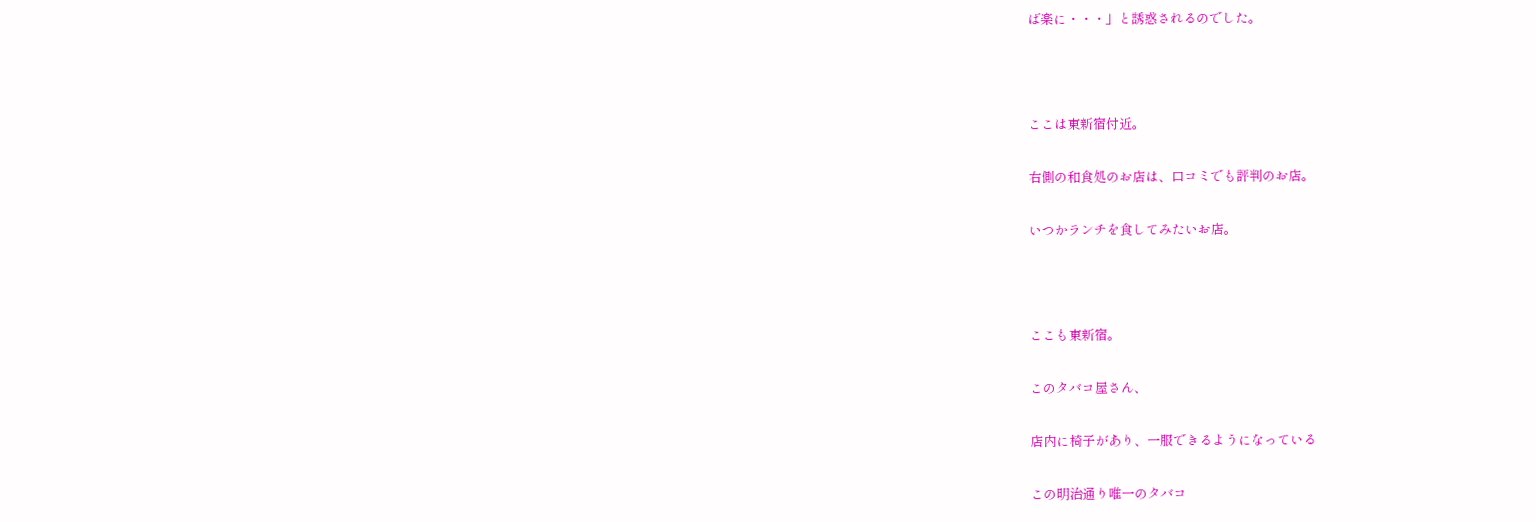ば楽に・・・」と誘惑されるのでした。



ここは東新宿付近。

右側の和食処のお店は、口コミでも評判のお店。

いつかランチを食してみたいお店。



ここも東新宿。

このタバコ屋さん、

店内に椅子があり、一服できるようになっている

この明治通り唯一のタバコ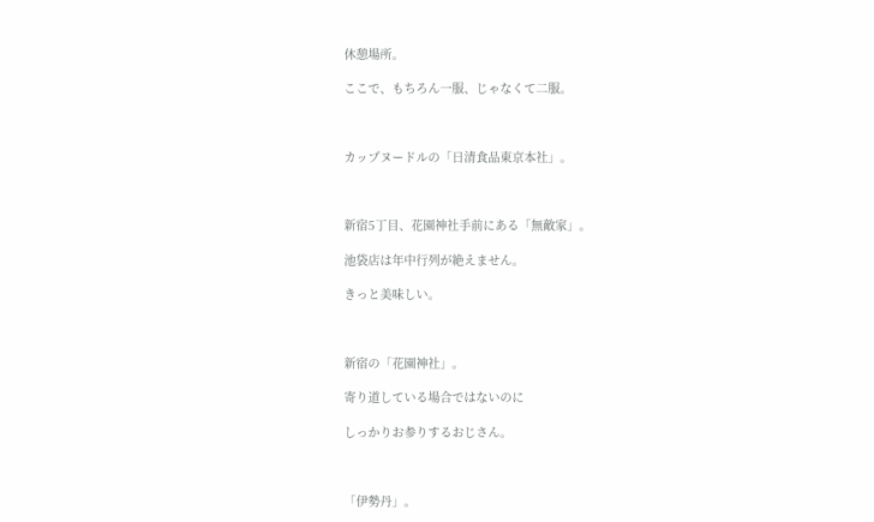休憩場所。

ここで、もちろん一服、じゃなくて二服。



カップヌードルの「日清食品東京本社」。



新宿5丁目、花園神社手前にある「無敵家」。

池袋店は年中行列が絶えません。

きっと美味しい。



新宿の「花園神社」。

寄り道している場合ではないのに

しっかりお参りするおじさん。



「伊勢丹」。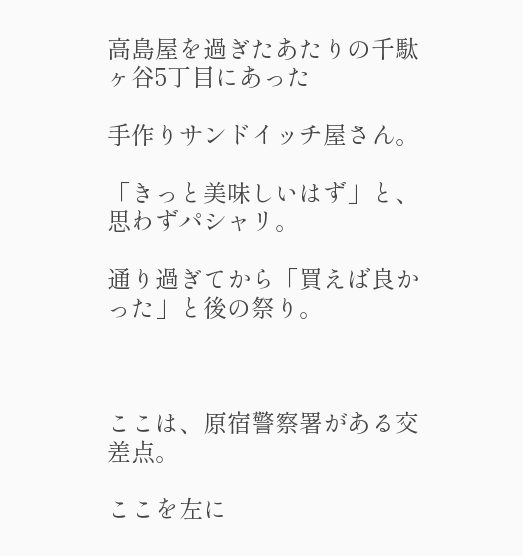高島屋を過ぎたあたりの千駄ヶ谷5丁目にあった

手作りサンドイッチ屋さん。

「きっと美味しいはず」と、思わずパシャリ。

通り過ぎてから「買えば良かった」と後の祭り。



ここは、原宿警察署がある交差点。

ここを左に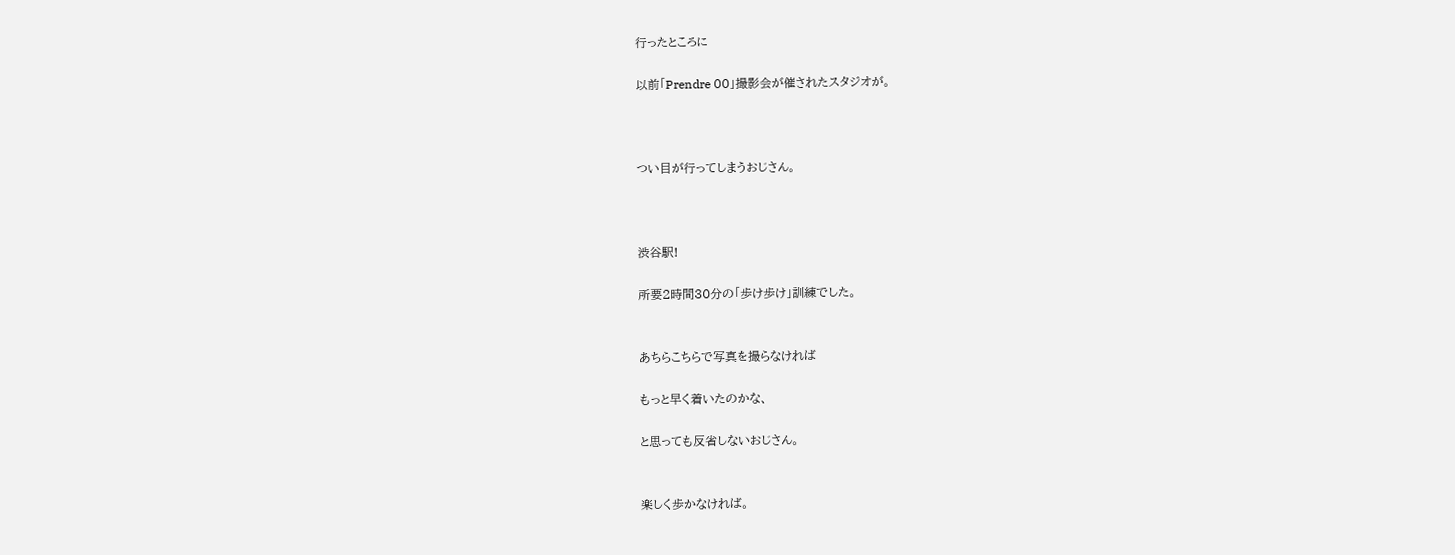行ったところに

以前「Prendre 00」撮影会が催されたスタジオが。



つい目が行ってしまうおじさん。



渋谷駅!

所要2時間30分の「歩け歩け」訓練でした。


あちらこちらで写真を撮らなければ

もっと早く着いたのかな、

と思っても反省しないおじさん。


楽しく歩かなければ。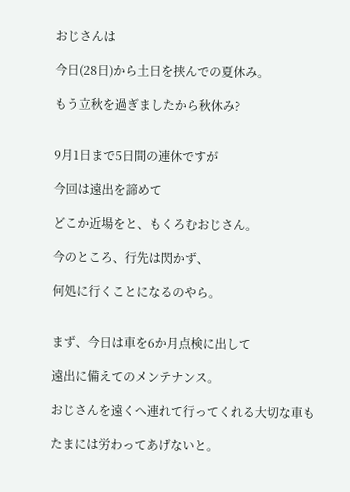おじさんは

今日(28日)から土日を挟んでの夏休み。

もう立秋を過ぎましたから秋休み?


9月1日まで5日間の連休ですが

今回は遠出を諦めて

どこか近場をと、もくろむおじさん。

今のところ、行先は閃かず、

何処に行くことになるのやら。


まず、今日は車を6か月点検に出して

遠出に備えてのメンテナンス。

おじさんを遠くへ連れて行ってくれる大切な車も

たまには労わってあげないと。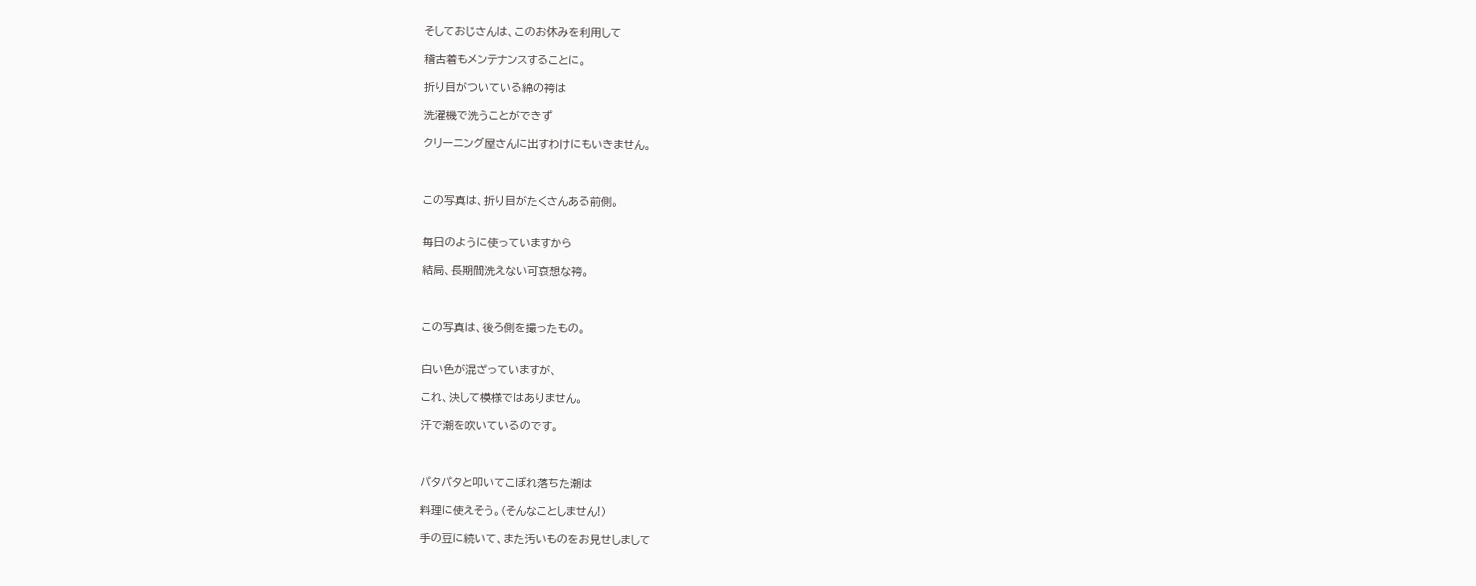そしておじさんは、このお休みを利用して

稽古着もメンテナンスすることに。

折り目がついている綿の袴は

洗濯機で洗うことができず

クリーニング屋さんに出すわけにもいきません。



この写真は、折り目がたくさんある前側。


毎日のように使っていますから

結局、長期間洗えない可哀想な袴。



この写真は、後ろ側を撮ったもの。


白い色が混ざっていますが、

これ、決して模様ではありません。

汗で潮を吹いているのです。



パタパタと叩いてこぼれ落ちた潮は

料理に使えそう。(そんなことしません!)

手の豆に続いて、また汚いものをお見せしまして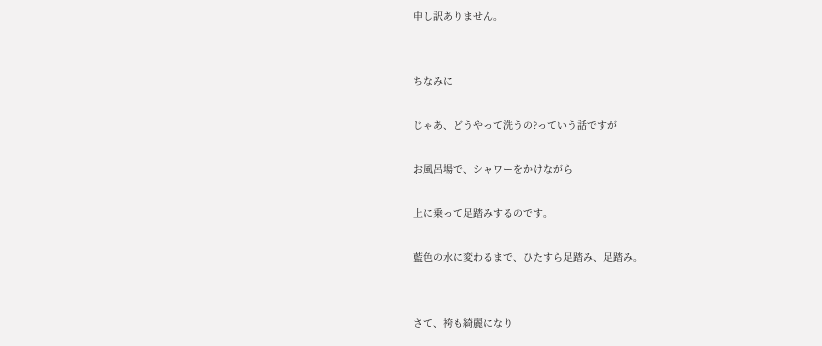申し訳ありません。


ちなみに

じゃあ、どうやって洗うの?っていう話ですが

お風呂場で、シャワーをかけながら

上に乗って足踏みするのです。

藍色の水に変わるまで、ひたすら足踏み、足踏み。


さて、袴も綺麗になり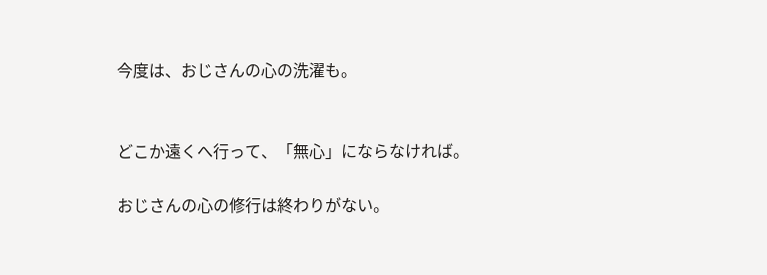今度は、おじさんの心の洗濯も。


どこか遠くへ行って、「無心」にならなければ。

おじさんの心の修行は終わりがない。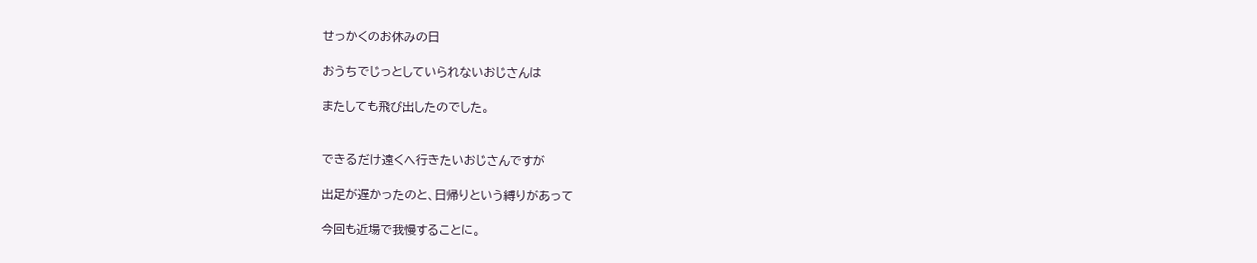せっかくのお休みの日

おうちでじっとしていられないおじさんは

またしても飛び出したのでした。


できるだけ遠くへ行きたいおじさんですが

出足が遅かったのと、日帰りという縛りがあって

今回も近場で我慢することに。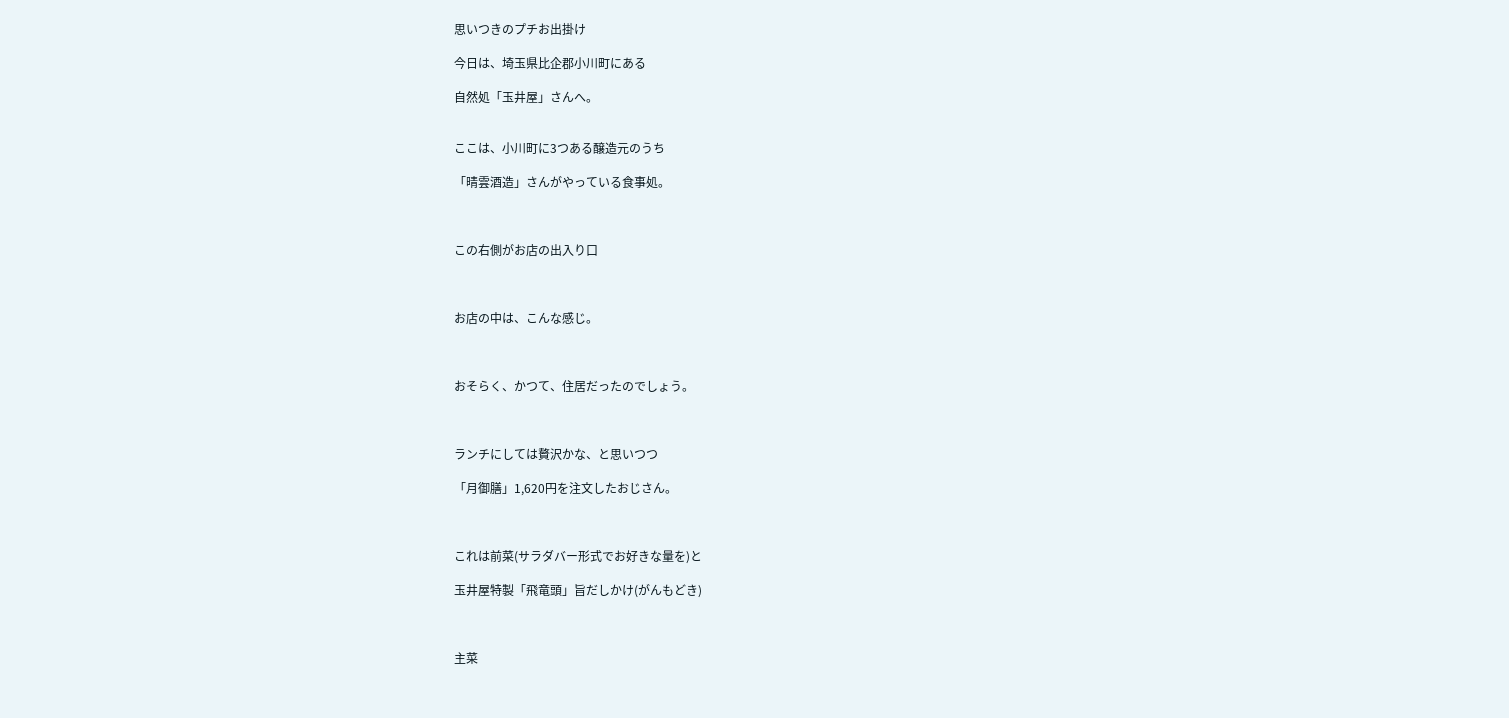思いつきのプチお出掛け

今日は、埼玉県比企郡小川町にある

自然処「玉井屋」さんへ。


ここは、小川町に3つある醸造元のうち

「晴雲酒造」さんがやっている食事処。



この右側がお店の出入り口



お店の中は、こんな感じ。



おそらく、かつて、住居だったのでしょう。



ランチにしては贅沢かな、と思いつつ

「月御膳」1,620円を注文したおじさん。



これは前菜(サラダバー形式でお好きな量を)と

玉井屋特製「飛竜頭」旨だしかけ(がんもどき)



主菜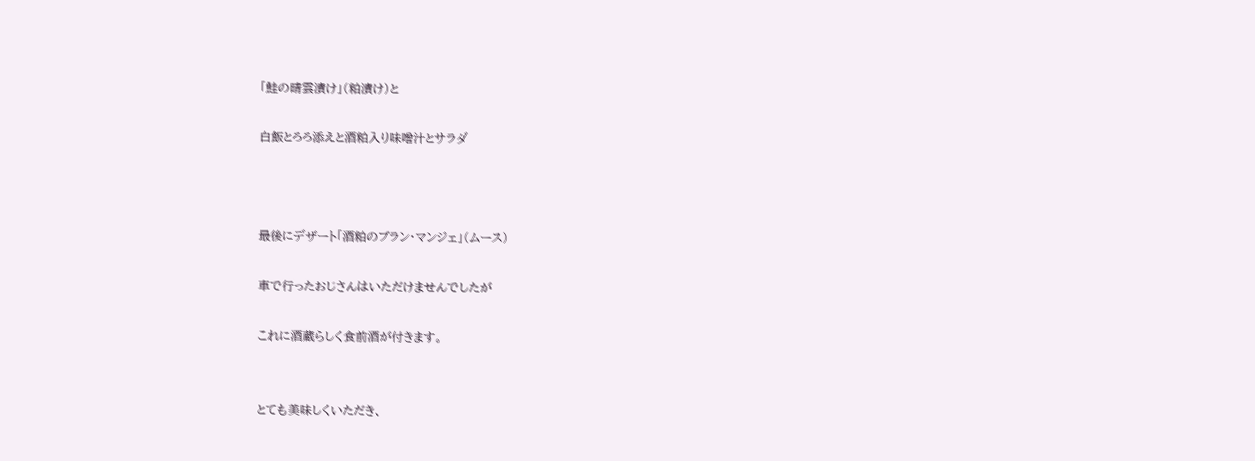「鮭の晴雲漬け」(粕漬け)と

白飯とろろ添えと酒粕入り味噌汁とサラダ



最後にデザート「酒粕のブラン・マンジェ」(ムース)

車で行ったおじさんはいただけませんでしたが

これに酒蔵らしく食前酒が付きます。


とても美味しくいただき、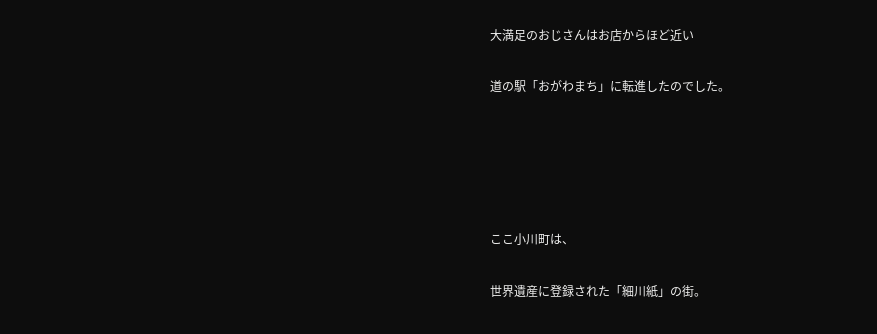大満足のおじさんはお店からほど近い

道の駅「おがわまち」に転進したのでした。





ここ小川町は、

世界遺産に登録された「細川紙」の街。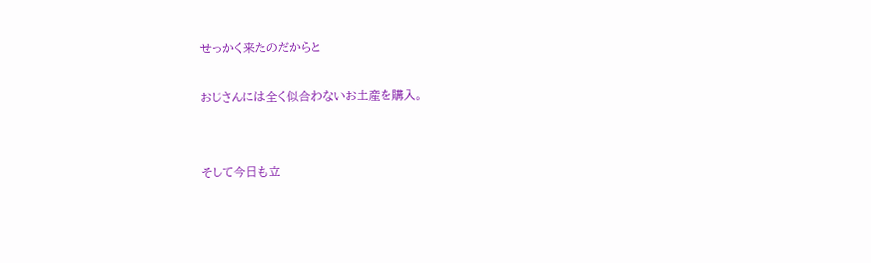せっかく来たのだからと

おじさんには全く似合わないお土産を購入。


そして今日も立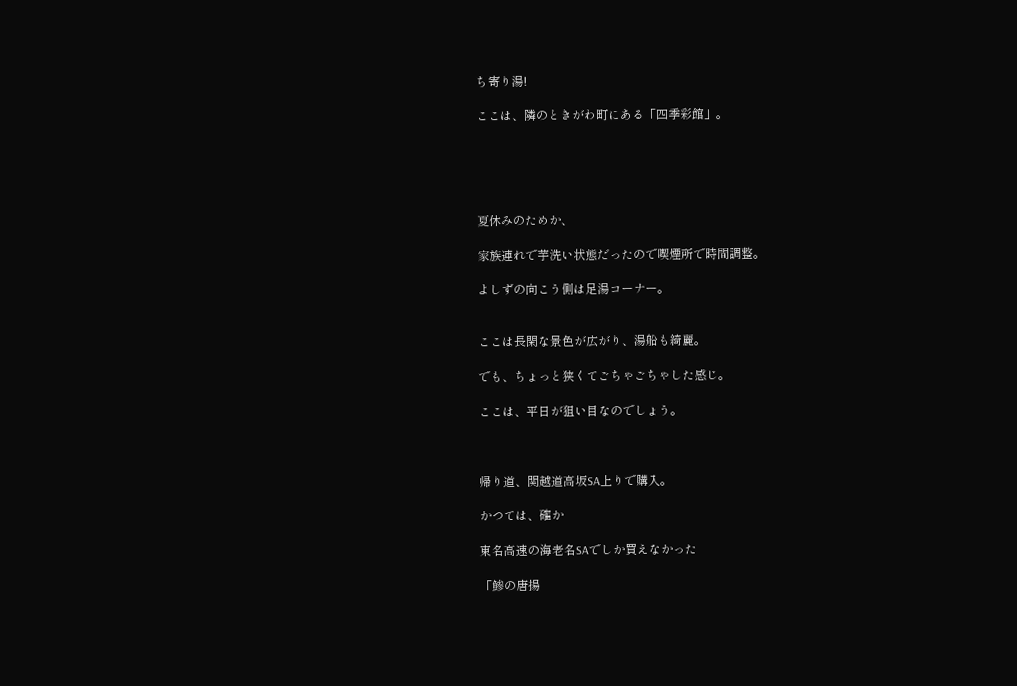ち寄り湯!

ここは、隣のときがわ町にある「四季彩館」。





夏休みのためか、

家族連れで芋洗い状態だったので喫煙所で時間調整。

よしずの向こう側は足湯コーナー。


ここは長閑な景色が広がり、湯船も綺麗。

でも、ちょっと狭くてごちゃごちゃした感じ。

ここは、平日が狙い目なのでしょう。



帰り道、関越道高坂SA上りで購入。

かつては、確か

東名高速の海老名SAでしか買えなかった

「鯵の唐揚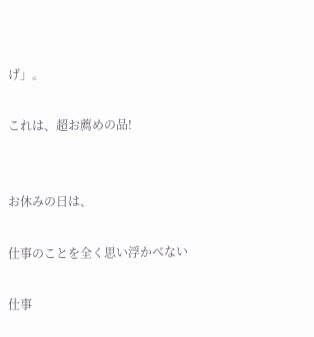げ」。

これは、超お薦めの品!


お休みの日は、

仕事のことを全く思い浮かべない

仕事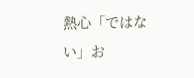熱心「ではない」お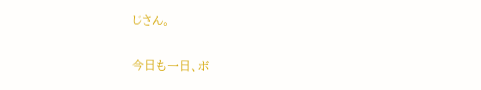じさん。

今日も一日、ボ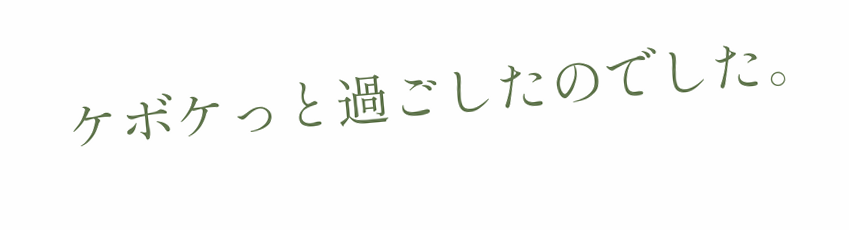ケボケっと過ごしたのでした。